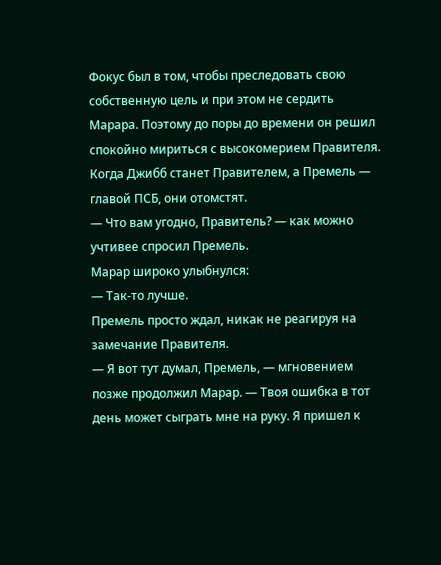Фокус был в том, чтобы преследовать свою собственную цель и при этом не сердить Марара. Поэтому до поры до времени он решил спокойно мириться с высокомерием Правителя. Когда Джибб станет Правителем, а Премель — главой ПСБ, они отомстят.
— Что вам угодно, Правитель? — как можно учтивее спросил Премель.
Марар широко улыбнулся:
— Так-то лучше.
Премель просто ждал, никак не реагируя на замечание Правителя.
— Я вот тут думал, Премель, — мгновением позже продолжил Марар. — Твоя ошибка в тот день может сыграть мне на руку. Я пришел к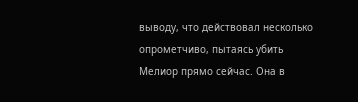выводу, что действовал несколько опрометчиво, пытаясь убить Мелиор прямо сейчас. Она в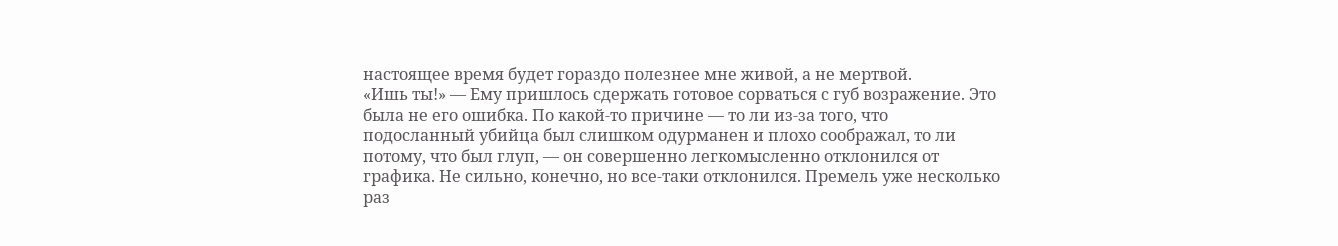настоящее время будет гораздо полезнее мне живой, а не мертвой.
«Ишь ты!» — Ему пришлось сдержать готовое сорваться с губ возражение. Это была не его ошибка. По какой-то причине — то ли из-за того, что подосланный убийца был слишком одурманен и плохо соображал, то ли потому, что был глуп, — он совершенно легкомысленно отклонился от графика. Не сильно, конечно, но все-таки отклонился. Премель уже несколько раз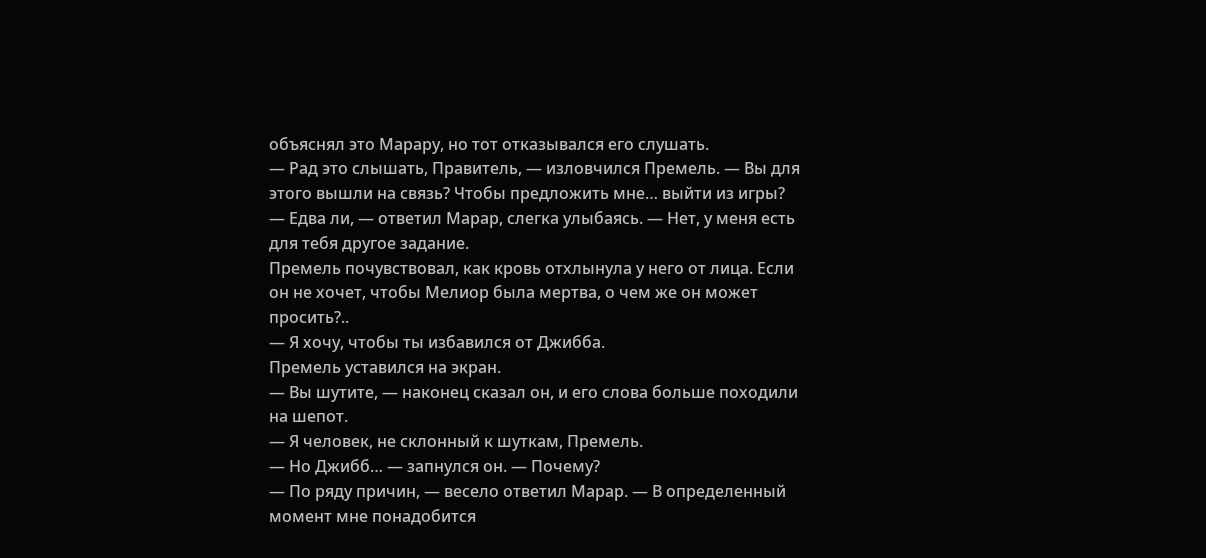объяснял это Марару, но тот отказывался его слушать.
— Рад это слышать, Правитель, — изловчился Премель. — Вы для этого вышли на связь? Чтобы предложить мне… выйти из игры?
— Едва ли, — ответил Марар, слегка улыбаясь. — Нет, у меня есть для тебя другое задание.
Премель почувствовал, как кровь отхлынула у него от лица. Если он не хочет, чтобы Мелиор была мертва, о чем же он может просить?..
— Я хочу, чтобы ты избавился от Джибба.
Премель уставился на экран.
— Вы шутите, — наконец сказал он, и его слова больше походили на шепот.
— Я человек, не склонный к шуткам, Премель.
— Но Джибб… — запнулся он. — Почему?
— По ряду причин, — весело ответил Марар. — В определенный момент мне понадобится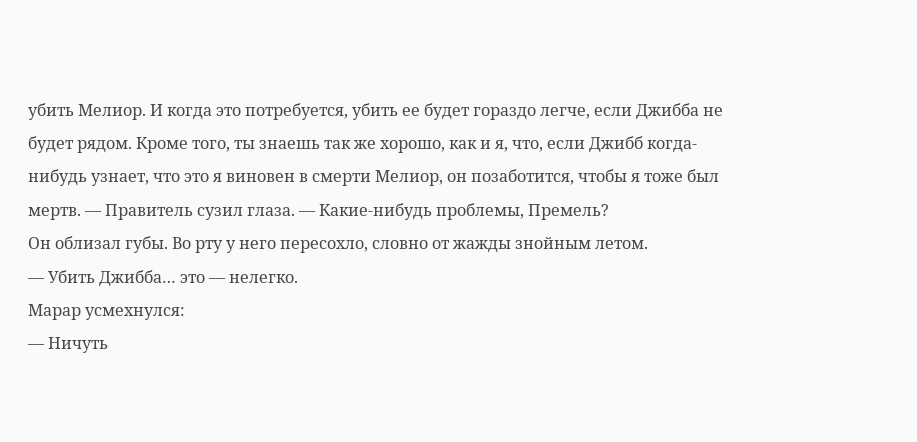убить Мелиор. И когда это потребуется, убить ее будет гораздо легче, если Джибба не будет рядом. Кроме того, ты знаешь так же хорошо, как и я, что, если Джибб когда-нибудь узнает, что это я виновен в смерти Мелиор, он позаботится, чтобы я тоже был мертв. — Правитель сузил глаза. — Какие-нибудь проблемы, Премель?
Он облизал губы. Во рту у него пересохло, словно от жажды знойным летом.
— Убить Джибба… это — нелегко.
Марар усмехнулся:
— Ничуть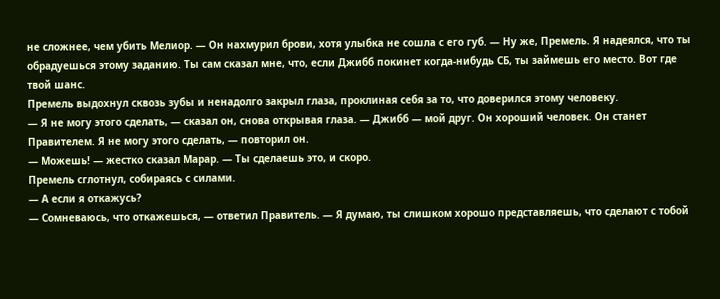не сложнее, чем убить Мелиор. — Он нахмурил брови, хотя улыбка не сошла с его губ. — Ну же, Премель. Я надеялся, что ты обрадуешься этому заданию. Ты сам сказал мне, что, если Джибб покинет когда-нибудь СБ, ты займешь его место. Вот где твой шанс.
Премель выдохнул сквозь зубы и ненадолго закрыл глаза, проклиная себя за то, что доверился этому человеку.
— Я не могу этого сделать, — сказал он, снова открывая глаза. — Джибб — мой друг. Он хороший человек. Он станет Правителем. Я не могу этого сделать, — повторил он.
— Можешь! — жестко сказал Марар. — Ты сделаешь это, и скоро.
Премель сглотнул, собираясь с силами.
— А если я откажусь?
— Сомневаюсь, что откажешься, — ответил Правитель. — Я думаю, ты слишком хорошо представляешь, что сделают с тобой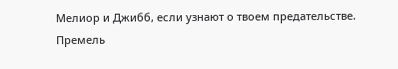Мелиор и Джибб, если узнают о твоем предательстве.
Премель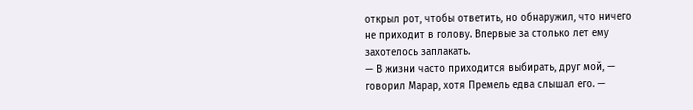открыл рот, чтобы ответить, но обнаружил, что ничего не приходит в голову. Впервые за столько лет ему захотелось заплакать.
— В жизни часто приходится выбирать, друг мой, — говорил Марар, хотя Премель едва слышал его. —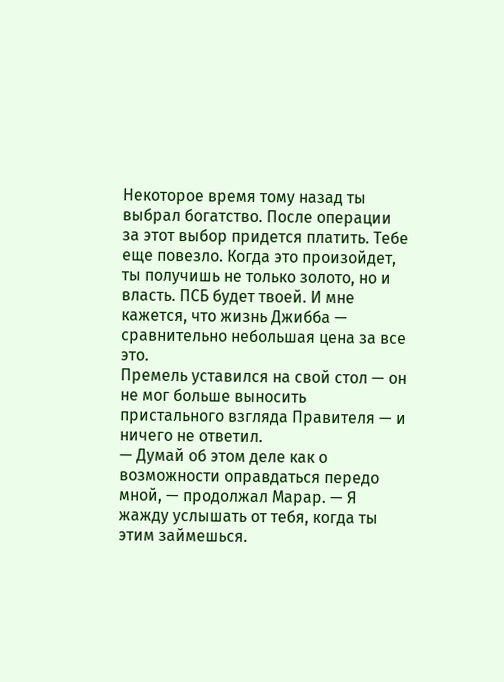Некоторое время тому назад ты выбрал богатство. После операции за этот выбор придется платить. Тебе еще повезло. Когда это произойдет, ты получишь не только золото, но и власть. ПСБ будет твоей. И мне кажется, что жизнь Джибба — сравнительно небольшая цена за все это.
Премель уставился на свой стол — он не мог больше выносить пристального взгляда Правителя — и ничего не ответил.
— Думай об этом деле как о возможности оправдаться передо мной, — продолжал Марар. — Я жажду услышать от тебя, когда ты этим займешься.